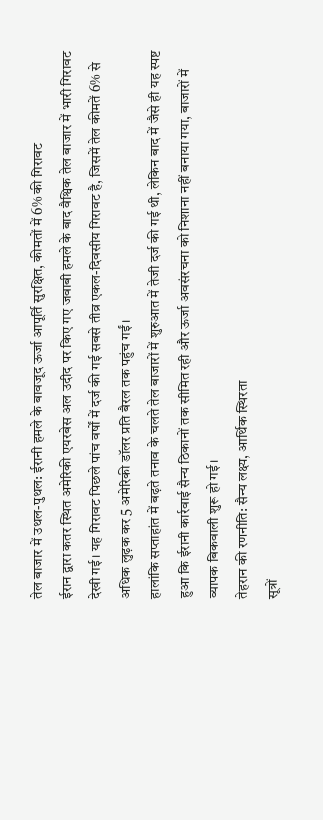तेल बाजार में उथल-पुथल: ईरानी हमले के बावजूद ऊर्जा आपूर्ति सुरक्षित, कीमतों में 6% की गिरावट
ईरान द्वारा कतर स्थित अमेरिकी एयरबेस अल उदीद पर किए गए जवाबी हमले के बाद वैश्विक तेल बाजार में भारी गिरावट देखी गई। यह गिरावट पिछले पांच वर्षों में दर्ज की गई सबसे तीव्र एकल-दिवसीय गिरावट है, जिसमें तेल कीमतें 6% से अधिक लुढ़क कर 5 अमेरिकी डॉलर प्रति बैरल तक पहुंच गईं।
हालांकि सप्ताहांत में बढ़ते तनाव के चलते तेल बाजारों में शुरुआत में तेजी दर्ज की गई थी, लेकिन बाद में जैसे ही यह स्पष्ट हुआ कि ईरानी कार्रवाई सैन्य ठिकानों तक सीमित रही और ऊर्जा अवसंरचना को निशाना नहीं बनाया गया, बाजारों में व्यापक बिकवाली शुरू हो गई।
तेहरान की रणनीति: सैन्य लक्ष्य, आर्थिक स्थिरता
सूत्रों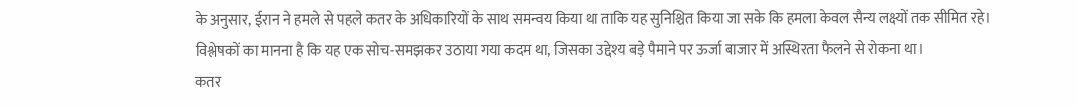के अनुसार, ईरान ने हमले से पहले कतर के अधिकारियों के साथ समन्वय किया था ताकि यह सुनिश्चित किया जा सके कि हमला केवल सैन्य लक्ष्यों तक सीमित रहे। विश्लेषकों का मानना है कि यह एक सोच-समझकर उठाया गया कदम था, जिसका उद्देश्य बड़े पैमाने पर ऊर्जा बाजार में अस्थिरता फैलने से रोकना था।
कतर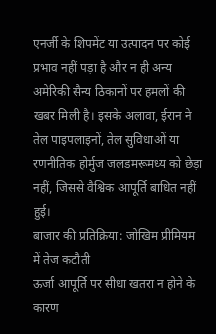एनर्जी के शिपमेंट या उत्पादन पर कोई प्रभाव नहीं पड़ा है और न ही अन्य अमेरिकी सैन्य ठिकानों पर हमलों की खबर मिली है। इसके अलावा, ईरान ने तेल पाइपलाइनों, तेल सुविधाओं या रणनीतिक होर्मुज जलडमरूमध्य को छेड़ा नहीं, जिससे वैश्विक आपूर्ति बाधित नहीं हुई।
बाजार की प्रतिक्रिया: जोखिम प्रीमियम में तेज कटौती
ऊर्जा आपूर्ति पर सीधा खतरा न होने के कारण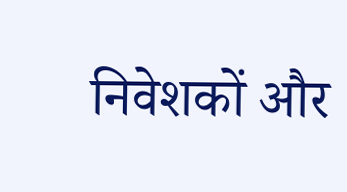निवेशकों और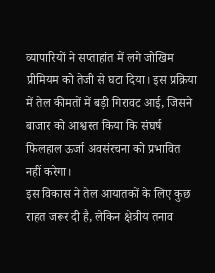व्यापारियों ने सप्ताहांत में लगे जोखिम प्रीमियम को तेजी से घटा दिया। इस प्रक्रिया में तेल कीमतों में बड़ी गिरावट आई, जिसने बाजार को आश्वस्त किया कि संघर्ष फिलहाल ऊर्जा अवसंरचना को प्रभावित नहीं करेगा।
इस विकास ने तेल आयातकों के लिए कुछ राहत जरूर दी है, लेकिन क्षेत्रीय तनाव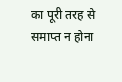का पूरी तरह से समाप्त न होना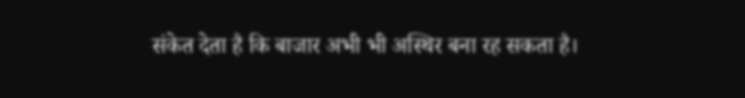संकेत देता है कि बाजार अभी भी अस्थिर बना रह सकता है।